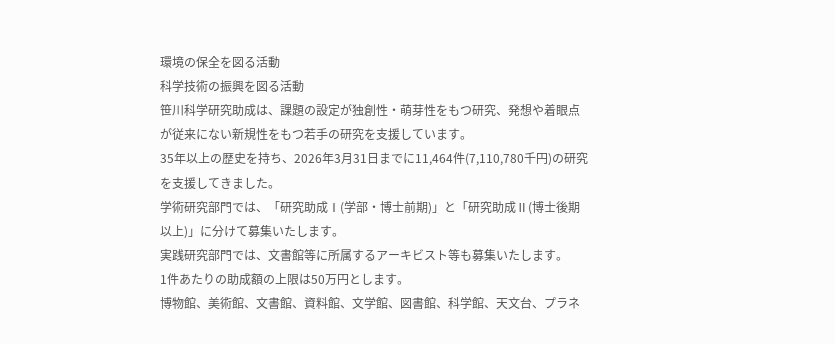環境の保全を図る活動
科学技術の振興を図る活動
笹川科学研究助成は、課題の設定が独創性・萌芽性をもつ研究、発想や着眼点が従来にない新規性をもつ若手の研究を支援しています。
35年以上の歴史を持ち、2026年3月31日までに11,464件(7,110,780千円)の研究を支援してきました。
学術研究部門では、「研究助成Ⅰ(学部・博士前期)」と「研究助成Ⅱ(博士後期以上)」に分けて募集いたします。
実践研究部門では、文書館等に所属するアーキビスト等も募集いたします。
1件あたりの助成額の上限は50万円とします。
博物館、美術館、文書館、資料館、文学館、図書館、科学館、天文台、プラネ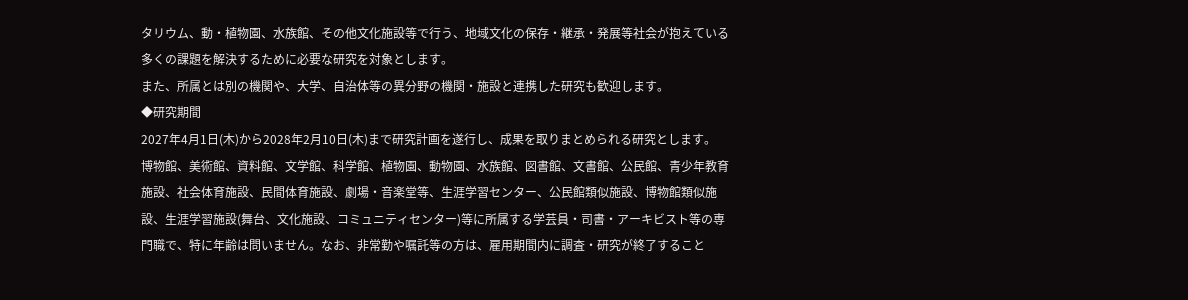タリウム、動・植物園、水族館、その他文化施設等で行う、地域文化の保存・継承・発展等社会が抱えている多くの課題を解決するために必要な研究を対象とします。
また、所属とは別の機関や、大学、自治体等の異分野の機関・施設と連携した研究も歓迎します。
◆研究期間
2027年4月1日(木)から2028年2月10日(木)まで研究計画を遂行し、成果を取りまとめられる研究とします。
博物館、美術館、資料館、文学館、科学館、植物園、動物園、水族館、図書館、文書館、公民館、青少年教育施設、社会体育施設、民間体育施設、劇場・音楽堂等、生涯学習センター、公民館類似施設、博物館類似施設、生涯学習施設(舞台、文化施設、コミュニティセンター)等に所属する学芸員・司書・アーキビスト等の専門職で、特に年齢は問いません。なお、非常勤や嘱託等の方は、雇用期間内に調査・研究が終了すること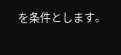を条件とします。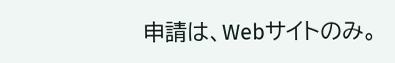申請は、Webサイトのみ。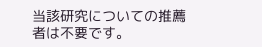当該研究についての推薦者は不要です。